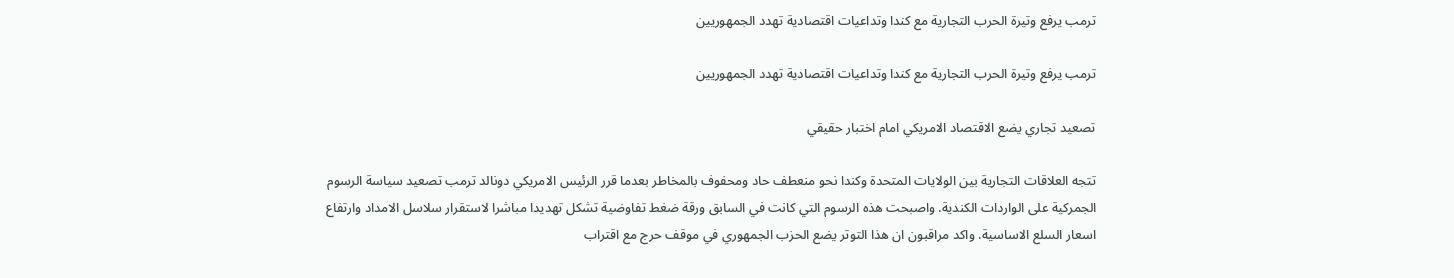ترمب يرفع وتيرة الحرب التجارية مع كندا وتداعيات اقتصادية تهدد الجمهوريين

ترمب يرفع وتيرة الحرب التجارية مع كندا وتداعيات اقتصادية تهدد الجمهوريين

تصعيد تجاري يضع الاقتصاد الامريكي امام اختبار حقيقي

تتجه العلاقات التجارية بين الولايات المتحدة وكندا نحو منعطف حاد ومحفوف بالمخاطر بعدما قرر الرئيس الامريكي دونالد ترمب تصعيد سياسة الرسوم الجمركية على الواردات الكندية. واصبحت هذه الرسوم التي كانت في السابق ورقة ضغط تفاوضية تشكل تهديدا مباشرا لاستقرار سلاسل الامداد وارتفاع اسعار السلع الاساسية. واكد مراقبون ان هذا التوتر يضع الحزب الجمهوري في موقف حرج مع اقتراب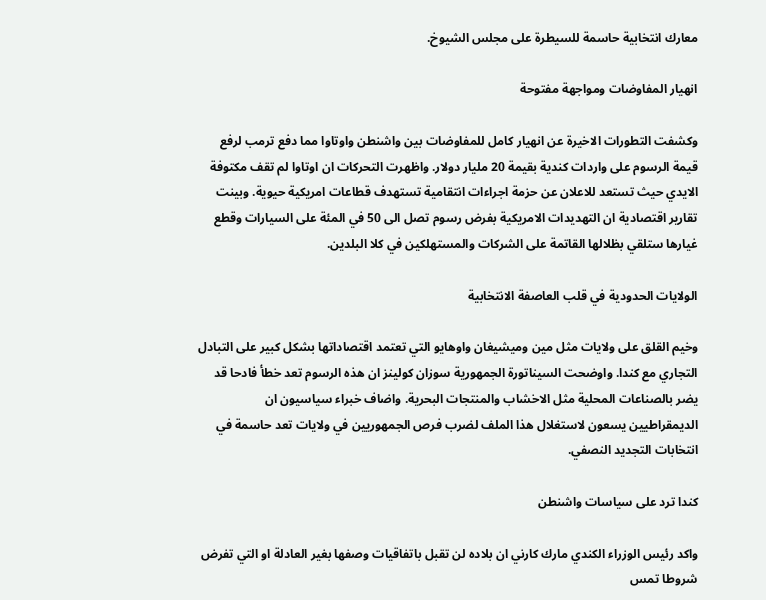معارك انتخابية حاسمة للسيطرة على مجلس الشيوخ.

انهيار المفاوضات ومواجهة مفتوحة

وكشفت التطورات الاخيرة عن انهيار كامل للمفاوضات بين واشنطن واوتاوا مما دفع ترمب لرفع قيمة الرسوم على واردات كندية بقيمة 20 مليار دولار. واظهرت التحركات ان اوتاوا لم تقف مكتوفة الايدي حيث تستعد للاعلان عن حزمة اجراءات انتقامية تستهدف قطاعات امريكية حيوية. وبينت تقارير اقتصادية ان التهديدات الامريكية بفرض رسوم تصل الى 50 في المئة على السيارات وقطع غيارها ستلقي بظلالها القاتمة على الشركات والمستهلكين في كلا البلدين.

الولايات الحدودية في قلب العاصفة الانتخابية

وخيم القلق على ولايات مثل مين وميشيغان واوهايو التي تعتمد اقتصاداتها بشكل كبير على التبادل التجاري مع كندا. واوضحت السيناتورة الجمهورية سوزان كولينز ان هذه الرسوم تعد خطأ فادحا قد يضر بالصناعات المحلية مثل الاخشاب والمنتجات البحرية. واضاف خبراء سياسيون ان الديمقراطيين يسعون لاستغلال هذا الملف لضرب فرص الجمهوريين في ولايات تعد حاسمة في انتخابات التجديد النصفي.

كندا ترد على سياسات واشنطن

واكد رئيس الوزراء الكندي مارك كارني ان بلاده لن تقبل باتفاقيات وصفها بغير العادلة او التي تفرض شروطا تمس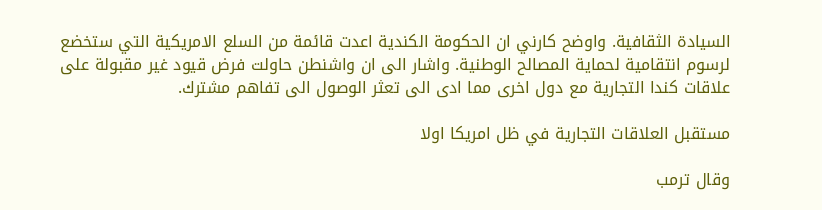السيادة الثقافية. واوضح كارني ان الحكومة الكندية اعدت قائمة من السلع الامريكية التي ستخضع لرسوم انتقامية لحماية المصالح الوطنية. واشار الى ان واشنطن حاولت فرض قيود غير مقبولة على علاقات كندا التجارية مع دول اخرى مما ادى الى تعثر الوصول الى تفاهم مشترك.

مستقبل العلاقات التجارية في ظل امريكا اولا

وقال ترمب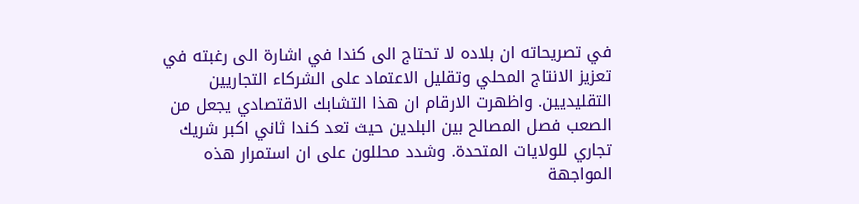في تصريحاته ان بلاده لا تحتاج الى كندا في اشارة الى رغبته في تعزيز الانتاج المحلي وتقليل الاعتماد على الشركاء التجاريين التقليديين. واظهرت الارقام ان هذا التشابك الاقتصادي يجعل من الصعب فصل المصالح بين البلدين حيث تعد كندا ثاني اكبر شريك تجاري للولايات المتحدة. وشدد محللون على ان استمرار هذه المواجهة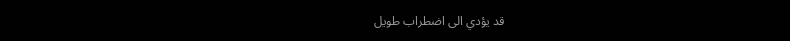قد يؤدي الى اضطراب طويل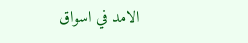الامد في اسواق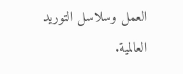العمل وسلاسل التوريد العالمية.